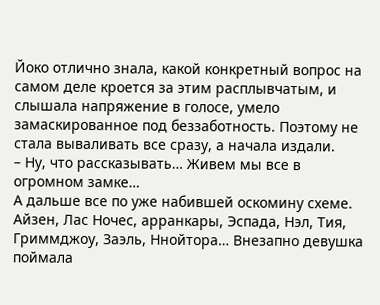Йоко отлично знала, какой конкретный вопрос на самом деле кроется за этим расплывчатым, и слышала напряжение в голосе, умело замаскированное под беззаботность. Поэтому не стала вываливать все сразу, а начала издали.
– Ну, что рассказывать… Живем мы все в огромном замке…
А дальше все по уже набившей оскомину схеме. Айзен, Лас Ночес, арранкары, Эспада, Нэл, Тия, Гриммджоу, Заэль, Ннойтора… Внезапно девушка поймала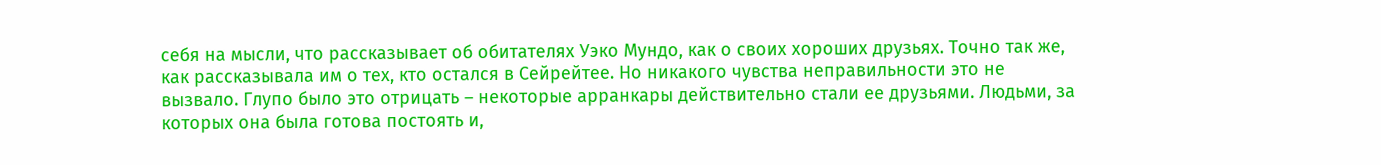себя на мысли, что рассказывает об обитателях Уэко Мундо, как о своих хороших друзьях. Точно так же, как рассказывала им о тех, кто остался в Сейрейтее. Но никакого чувства неправильности это не вызвало. Глупо было это отрицать – некоторые арранкары действительно стали ее друзьями. Людьми, за которых она была готова постоять и,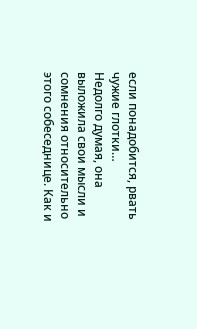если понадобится, рвать чужие глотки…
Недолго думая, она выложила свои мысли и сомнения относительно этого собеседнице. Как и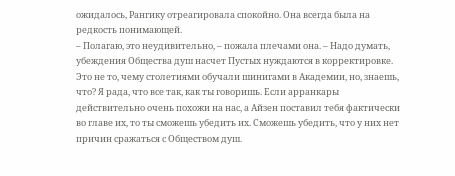ожидалось, Рангику отреагировала спокойно. Она всегда была на редкость понимающей.
– Полагаю, это неудивительно, – пожала плечами она. – Надо думать, убеждения Общества душ насчет Пустых нуждаются в корректировке. Это не то, чему столетиями обучали шинигами в Академии, но, знаешь, что? Я рада, что все так, как ты говоришь. Если арранкары действительно очень похожи на нас, а Айзен поставил тебя фактически во главе их, то ты сможешь убедить их. Сможешь убедить, что у них нет причин сражаться с Обществом душ.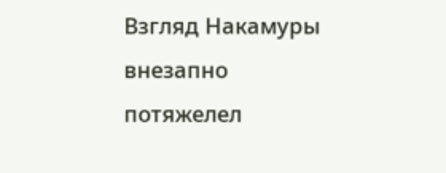Взгляд Накамуры внезапно потяжелел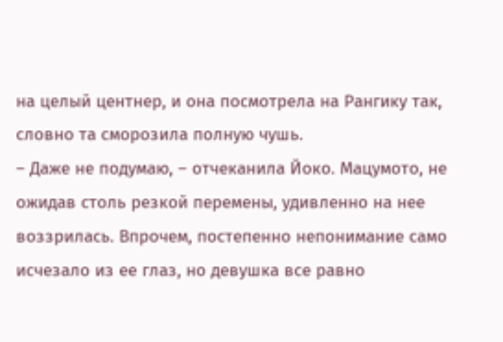на целый центнер, и она посмотрела на Рангику так, словно та сморозила полную чушь.
– Даже не подумаю, – отчеканила Йоко. Мацумото, не ожидав столь резкой перемены, удивленно на нее воззрилась. Впрочем, постепенно непонимание само исчезало из ее глаз, но девушка все равно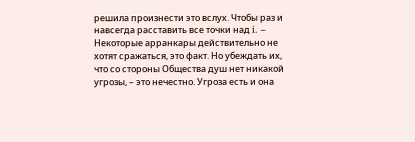решила произнести это вслух. Чтобы раз и навсегда расставить все точки над i. – Некоторые арранкары действительно не хотят сражаться, это факт. Но убеждать их, что со стороны Общества душ нет никакой угрозы, – это нечестно. Угроза есть и она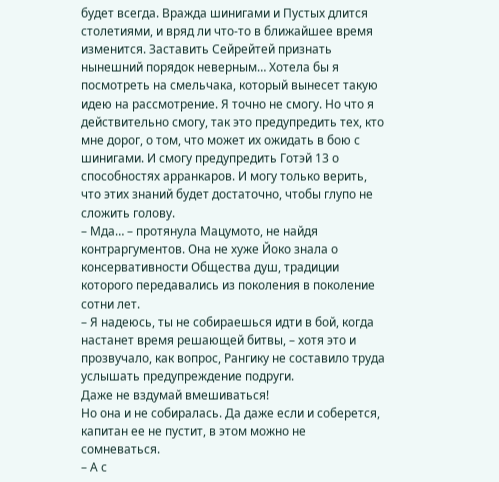будет всегда. Вражда шинигами и Пустых длится столетиями, и вряд ли что-то в ближайшее время изменится. Заставить Сейрейтей признать нынешний порядок неверным… Хотела бы я посмотреть на смельчака, который вынесет такую идею на рассмотрение. Я точно не смогу. Но что я действительно смогу, так это предупредить тех, кто мне дорог, о том, что может их ожидать в бою с шинигами. И смогу предупредить Готэй 13 о способностях арранкаров. И могу только верить, что этих знаний будет достаточно, чтобы глупо не сложить голову.
– Мда… – протянула Мацумото, не найдя контраргументов. Она не хуже Йоко знала о консервативности Общества душ, традиции которого передавались из поколения в поколение сотни лет.
– Я надеюсь, ты не собираешься идти в бой, когда настанет время решающей битвы, – хотя это и прозвучало, как вопрос, Рангику не составило труда услышать предупреждение подруги.
Даже не вздумай вмешиваться!
Но она и не собиралась. Да даже если и соберется, капитан ее не пустит, в этом можно не сомневаться.
– А с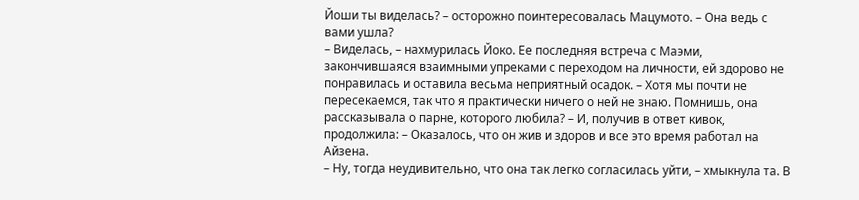Йоши ты виделась? – осторожно поинтересовалась Мацумото. – Она ведь с вами ушла?
– Виделась, – нахмурилась Йоко. Ее последняя встреча с Маэми, закончившаяся взаимными упреками с переходом на личности, ей здорово не понравилась и оставила весьма неприятный осадок. – Хотя мы почти не пересекаемся, так что я практически ничего о ней не знаю. Помнишь, она рассказывала о парне, которого любила? – И, получив в ответ кивок, продолжила: – Оказалось, что он жив и здоров и все это время работал на Айзена.
– Ну, тогда неудивительно, что она так легко согласилась уйти, – хмыкнула та. В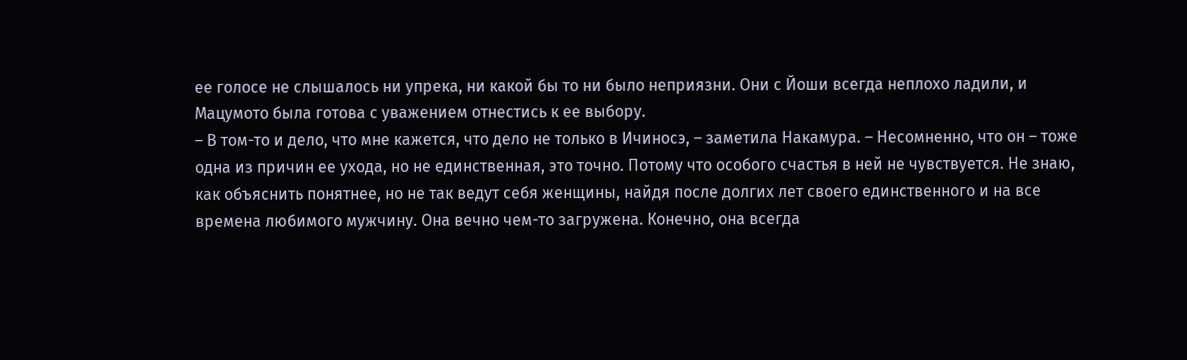ее голосе не слышалось ни упрека, ни какой бы то ни было неприязни. Они с Йоши всегда неплохо ладили, и Мацумото была готова с уважением отнестись к ее выбору.
– В том-то и дело, что мне кажется, что дело не только в Ичиносэ, – заметила Накамура. – Несомненно, что он – тоже одна из причин ее ухода, но не единственная, это точно. Потому что особого счастья в ней не чувствуется. Не знаю, как объяснить понятнее, но не так ведут себя женщины, найдя после долгих лет своего единственного и на все времена любимого мужчину. Она вечно чем-то загружена. Конечно, она всегда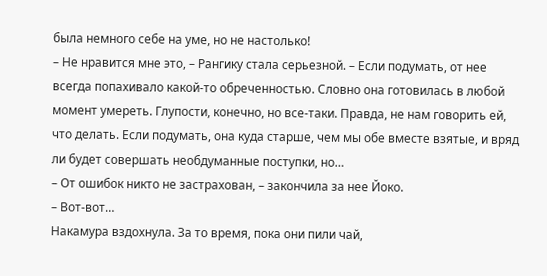была немного себе на уме, но не настолько!
– Не нравится мне это, – Рангику стала серьезной. – Если подумать, от нее всегда попахивало какой-то обреченностью. Словно она готовилась в любой момент умереть. Глупости, конечно, но все-таки. Правда, не нам говорить ей, что делать. Если подумать, она куда старше, чем мы обе вместе взятые, и вряд ли будет совершать необдуманные поступки, но…
– От ошибок никто не застрахован, – закончила за нее Йоко.
– Вот-вот…
Накамура вздохнула. За то время, пока они пили чай,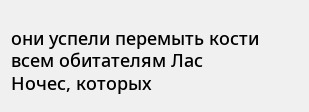они успели перемыть кости всем обитателям Лас Ночес, которых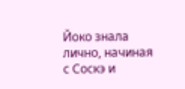Йоко знала лично, начиная с Соскэ и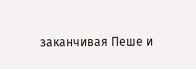заканчивая Пеше и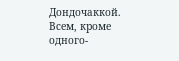Дондочаккой. Всем, кроме одного-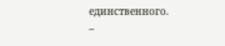единственного.
–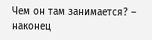Чем он там занимается? – наконец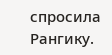спросила Рангику.